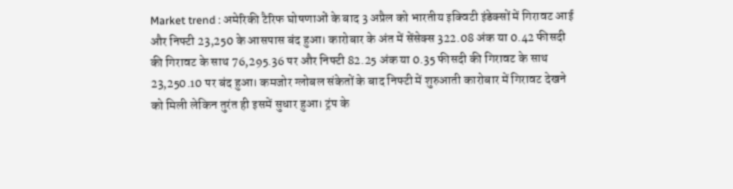Market trend : अमेरिकी टैरिफ घोषणाओं के बाद 3 अप्रैल को भारतीय इक्विटी इंडेक्सों में गिरावट आई और निफ्टी 23,250 के आसपास बंद हुआ। कारोबार के अंत में सेंसेक्स 322.08 अंक या 0.42 फीसदी की गिरावट के साथ 76,295.36 पर और निफ्टी 82.25 अंक या 0.35 फीसदी की गिरावट के साथ 23,250.10 पर बंद हुआ। कमजोर ग्लोबल संकेतों के बाद निफ्टी में शुरुआती कारोबार में गिरावट देखने को मिली लेकिन तुरंत ही इसमें सुधार हुआ। ट्रंप के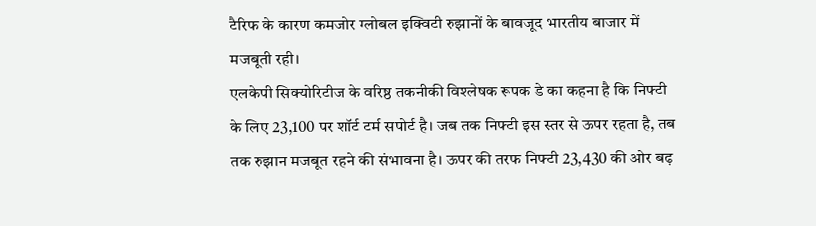टैरिफ के कारण कमजोर ग्लोबल इक्विटी रुझानों के बावजूद भारतीय बाजार में मजबूती रही।
एलकेपी सिक्योरिटीज के वरिष्ठ तकनीकी विश्लेषक रूपक डे का कहना है कि निफ्टी के लिए 23,100 पर शॉर्ट टर्म सपोर्ट है। जब तक निफ्टी इस स्तर से ऊपर रहता है, तब तक रुझान मजबूत रहने की संभावना है। ऊपर की तरफ निफ्टी 23,430 की ओर बढ़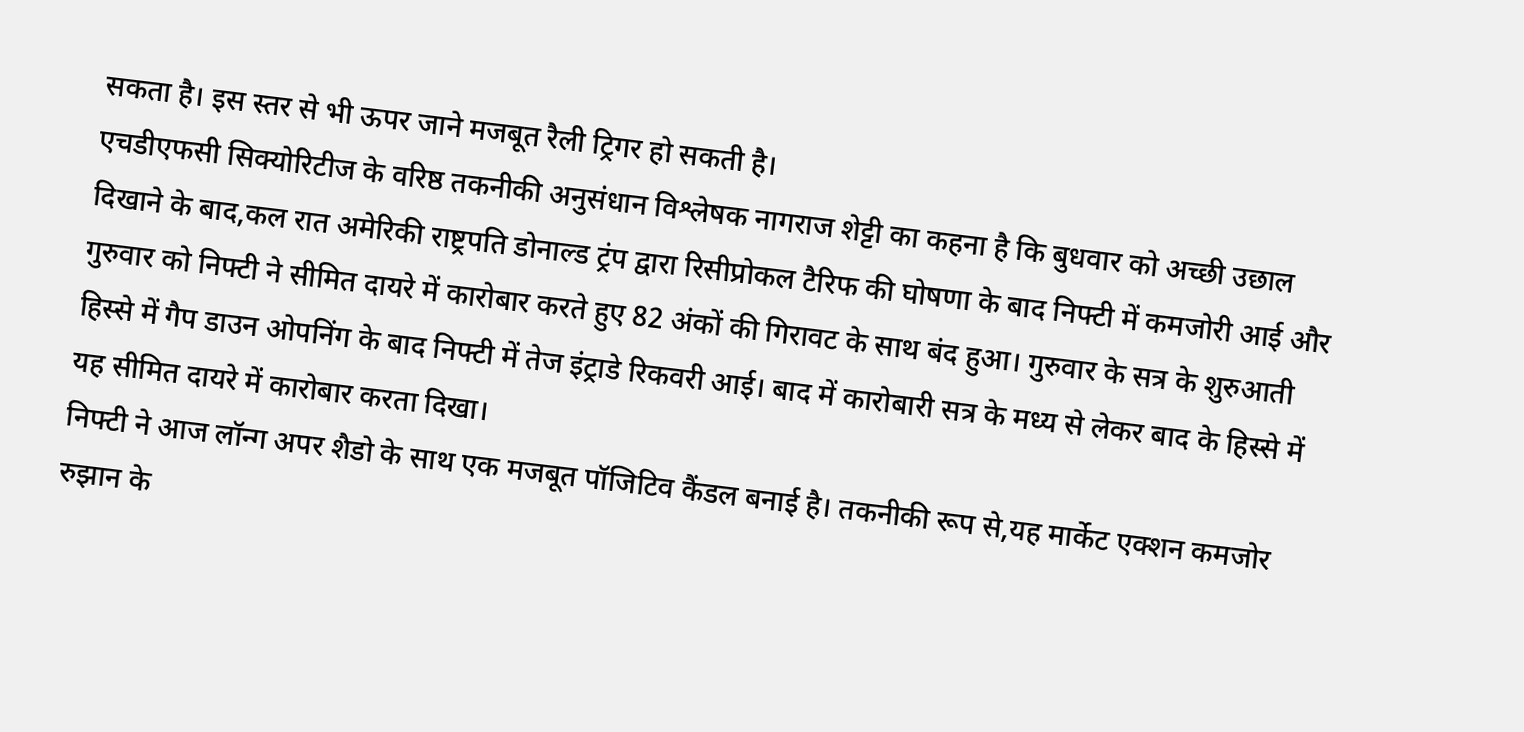सकता है। इस स्तर से भी ऊपर जाने मजबूत रैली ट्रिगर हो सकती है।
एचडीएफसी सिक्योरिटीज के वरिष्ठ तकनीकी अनुसंधान विश्लेषक नागराज शेट्टी का कहना है कि बुधवार को अच्छी उछाल दिखाने के बाद,कल रात अमेरिकी राष्ट्रपति डोनाल्ड ट्रंप द्वारा रिसीप्रोकल टैरिफ की घोषणा के बाद निफ्टी में कमजोरी आई और गुरुवार को निफ्टी ने सीमित दायरे में कारोबार करते हुए 82 अंकों की गिरावट के साथ बंद हुआ। गुरुवार के सत्र के शुरुआती हिस्से में गैप डाउन ओपनिंग के बाद निफ्टी में तेज इंट्राडे रिकवरी आई। बाद में कारोबारी सत्र के मध्य से लेकर बाद के हिस्से में यह सीमित दायरे में कारोबार करता दिखा।
निफ्टी ने आज लॉन्ग अपर शैडो के साथ एक मजबूत पॉजिटिव कैंडल बनाई है। तकनीकी रूप से,यह मार्केट एक्शन कमजोर रुझान के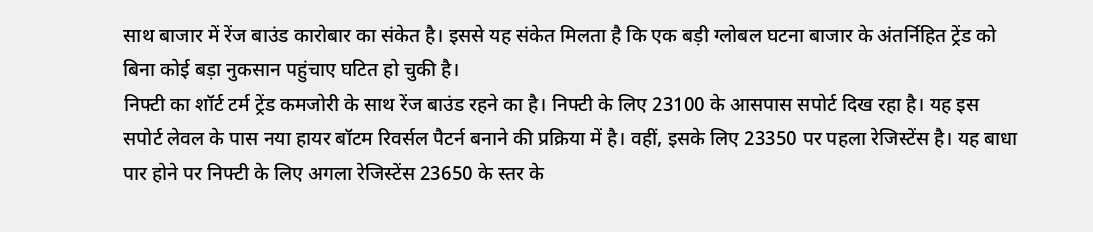साथ बाजार में रेंज बाउंड कारोबार का संकेत है। इससे यह संकेत मिलता है कि एक बड़ी ग्लोबल घटना बाजार के अंतर्निहित ट्रेंड को बिना कोई बड़ा नुकसान पहुंचाए घटित हो चुकी है।
निफ्टी का शॉर्ट टर्म ट्रेंड कमजोरी के साथ रेंज बाउंड रहने का है। निफ्टी के लिए 23100 के आसपास सपोर्ट दिख रहा है। यह इस सपोर्ट लेवल के पास नया हायर बॉटम रिवर्सल पैटर्न बनाने की प्रक्रिया में है। वहीं, इसके लिए 23350 पर पहला रेजिस्टेंस है। यह बाधा पार होने पर निफ्टी के लिए अगला रेजिस्टेंस 23650 के स्तर के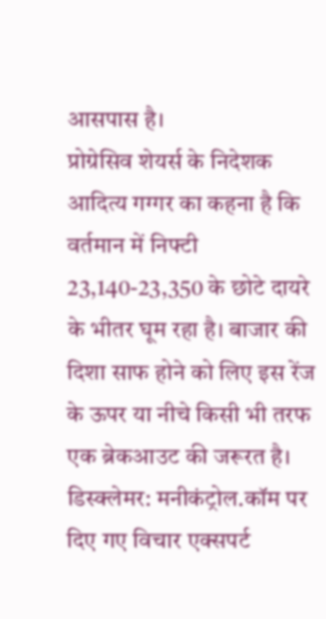आसपास है।
प्रोग्रेसिव शेयर्स के निदेशक आदित्य गग्गर का कहना है कि वर्तमान में निफ्टी 23,140-23,350 के छोटे दायरे के भीतर घूम रहा है। बाजार की दिशा साफ होने को लिए इस रेंज के ऊपर या नीचे किसी भी तरफ एक ब्रेकआउट की जरूरत है।
डिस्क्लेमर: मनीकंट्रोल.कॉम पर दिए गए विचार एक्सपर्ट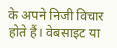के अपने निजी विचार होते हैं। वेबसाइट या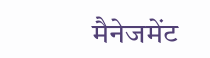मैनेजमेंट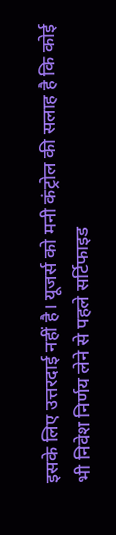इसके लिए उत्तरदाई नहीं है। यूजर्स को मनी कंट्रोल की सलाह है कि कोई भी निवेश निर्णय लेने से पहले सर्टिफाइड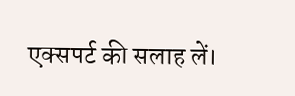एक्सपर्ट की सलाह लें।